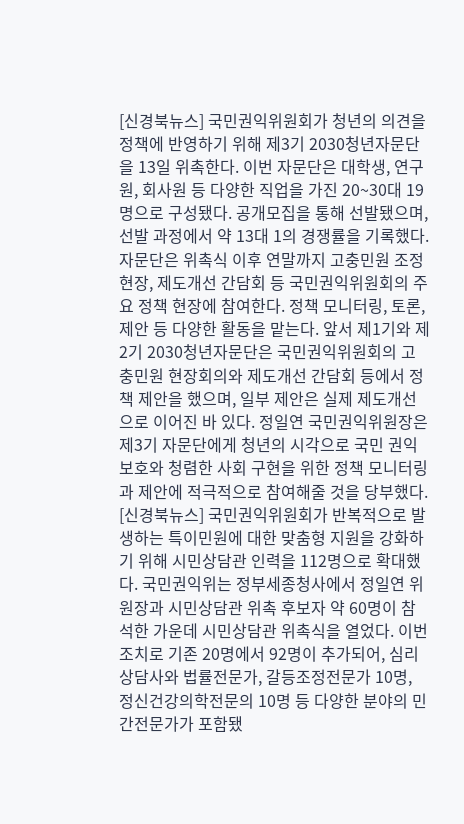[신경북뉴스] 국민권익위원회가 청년의 의견을 정책에 반영하기 위해 제3기 2030청년자문단을 13일 위촉한다. 이번 자문단은 대학생, 연구원, 회사원 등 다양한 직업을 가진 20~30대 19명으로 구성됐다. 공개모집을 통해 선발됐으며, 선발 과정에서 약 13대 1의 경쟁률을 기록했다. 자문단은 위촉식 이후 연말까지 고충민원 조정 현장, 제도개선 간담회 등 국민권익위원회의 주요 정책 현장에 참여한다. 정책 모니터링, 토론, 제안 등 다양한 활동을 맡는다. 앞서 제1기와 제2기 2030청년자문단은 국민권익위원회의 고충민원 현장회의와 제도개선 간담회 등에서 정책 제안을 했으며, 일부 제안은 실제 제도개선으로 이어진 바 있다. 정일연 국민권익위원장은 제3기 자문단에게 청년의 시각으로 국민 권익 보호와 청렴한 사회 구현을 위한 정책 모니터링과 제안에 적극적으로 참여해줄 것을 당부했다.
[신경북뉴스] 국민권익위원회가 반복적으로 발생하는 특이민원에 대한 맞춤형 지원을 강화하기 위해 시민상담관 인력을 112명으로 확대했다. 국민권익위는 정부세종청사에서 정일연 위원장과 시민상담관 위촉 후보자 약 60명이 참석한 가운데 시민상담관 위촉식을 열었다. 이번 조치로 기존 20명에서 92명이 추가되어, 심리상담사와 법률전문가, 갈등조정전문가 10명, 정신건강의학전문의 10명 등 다양한 분야의 민간전문가가 포함됐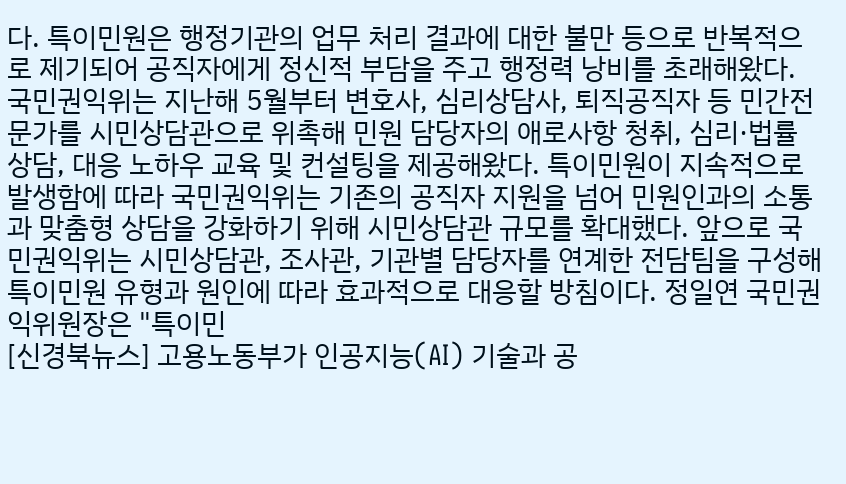다. 특이민원은 행정기관의 업무 처리 결과에 대한 불만 등으로 반복적으로 제기되어 공직자에게 정신적 부담을 주고 행정력 낭비를 초래해왔다. 국민권익위는 지난해 5월부터 변호사, 심리상담사, 퇴직공직자 등 민간전문가를 시민상담관으로 위촉해 민원 담당자의 애로사항 청취, 심리·법률 상담, 대응 노하우 교육 및 컨설팅을 제공해왔다. 특이민원이 지속적으로 발생함에 따라 국민권익위는 기존의 공직자 지원을 넘어 민원인과의 소통과 맞춤형 상담을 강화하기 위해 시민상담관 규모를 확대했다. 앞으로 국민권익위는 시민상담관, 조사관, 기관별 담당자를 연계한 전담팀을 구성해 특이민원 유형과 원인에 따라 효과적으로 대응할 방침이다. 정일연 국민권익위원장은 "특이민
[신경북뉴스] 고용노동부가 인공지능(AI) 기술과 공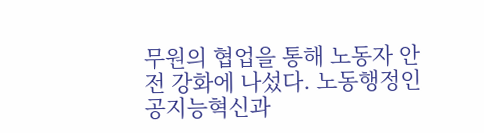무원의 협업을 통해 노동자 안전 강화에 나섰다. 노동행정인공지능혁신과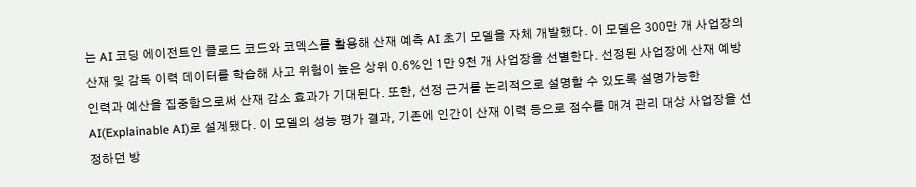는 AI 코딩 에이전트인 클로드 코드와 코덱스를 활용해 산재 예측 AI 초기 모델을 자체 개발했다. 이 모델은 300만 개 사업장의 산재 및 감독 이력 데이터를 학습해 사고 위험이 높은 상위 0.6%인 1만 9천 개 사업장을 선별한다. 선정된 사업장에 산재 예방 인력과 예산을 집중함으로써 산재 감소 효과가 기대된다. 또한, 선정 근거를 논리적으로 설명할 수 있도록 설명가능한 AI(Explainable AI)로 설계됐다. 이 모델의 성능 평가 결과, 기존에 인간이 산재 이력 등으로 점수를 매겨 관리 대상 사업장을 선정하던 방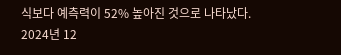식보다 예측력이 52% 높아진 것으로 나타났다. 2024년 12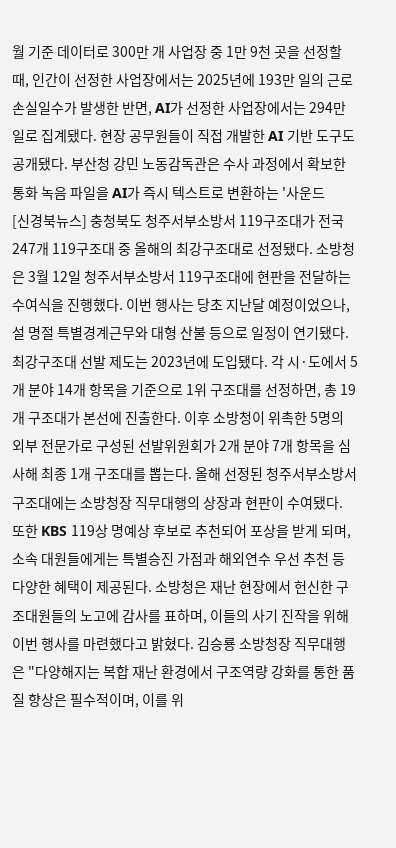월 기준 데이터로 300만 개 사업장 중 1만 9천 곳을 선정할 때, 인간이 선정한 사업장에서는 2025년에 193만 일의 근로손실일수가 발생한 반면, AI가 선정한 사업장에서는 294만 일로 집계됐다. 현장 공무원들이 직접 개발한 AI 기반 도구도 공개됐다. 부산청 강민 노동감독관은 수사 과정에서 확보한 통화 녹음 파일을 AI가 즉시 텍스트로 변환하는 '사운드
[신경북뉴스] 충청북도 청주서부소방서 119구조대가 전국 247개 119구조대 중 올해의 최강구조대로 선정됐다. 소방청은 3월 12일 청주서부소방서 119구조대에 현판을 전달하는 수여식을 진행했다. 이번 행사는 당초 지난달 예정이었으나, 설 명절 특별경계근무와 대형 산불 등으로 일정이 연기됐다. 최강구조대 선발 제도는 2023년에 도입됐다. 각 시·도에서 5개 분야 14개 항목을 기준으로 1위 구조대를 선정하면, 총 19개 구조대가 본선에 진출한다. 이후 소방청이 위촉한 5명의 외부 전문가로 구성된 선발위원회가 2개 분야 7개 항목을 심사해 최종 1개 구조대를 뽑는다. 올해 선정된 청주서부소방서 구조대에는 소방청장 직무대행의 상장과 현판이 수여됐다. 또한 KBS 119상 명예상 후보로 추천되어 포상을 받게 되며, 소속 대원들에게는 특별승진 가점과 해외연수 우선 추천 등 다양한 혜택이 제공된다. 소방청은 재난 현장에서 헌신한 구조대원들의 노고에 감사를 표하며, 이들의 사기 진작을 위해 이번 행사를 마련했다고 밝혔다. 김승룡 소방청장 직무대행은 "다양해지는 복합 재난 환경에서 구조역량 강화를 통한 품질 향상은 필수적이며, 이를 위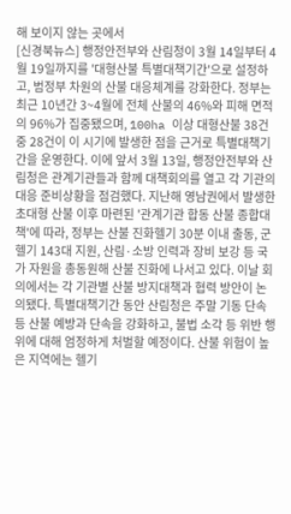해 보이지 않는 곳에서
[신경북뉴스] 행정안전부와 산림청이 3월 14일부터 4월 19일까지를 '대형산불 특별대책기간'으로 설정하고, 범정부 차원의 산불 대응체계를 강화한다. 정부는 최근 10년간 3~4월에 전체 산불의 46%와 피해 면적의 96%가 집중됐으며, 100ha 이상 대형산불 38건 중 28건이 이 시기에 발생한 점을 근거로 특별대책기간을 운영한다. 이에 앞서 3월 13일, 행정안전부와 산림청은 관계기관들과 함께 대책회의를 열고 각 기관의 대응 준비상황을 점검했다. 지난해 영남권에서 발생한 초대형 산불 이후 마련된 '관계기관 합동 산불 종합대책'에 따라, 정부는 산불 진화헬기 30분 이내 출동, 군 헬기 143대 지원, 산림·소방 인력과 장비 보강 등 국가 자원을 총동원해 산불 진화에 나서고 있다. 이날 회의에서는 각 기관별 산불 방지대책과 협력 방안이 논의됐다. 특별대책기간 동안 산림청은 주말 기동 단속 등 산불 예방과 단속을 강화하고, 불법 소각 등 위반 행위에 대해 엄정하게 처벌할 예정이다. 산불 위험이 높은 지역에는 헬기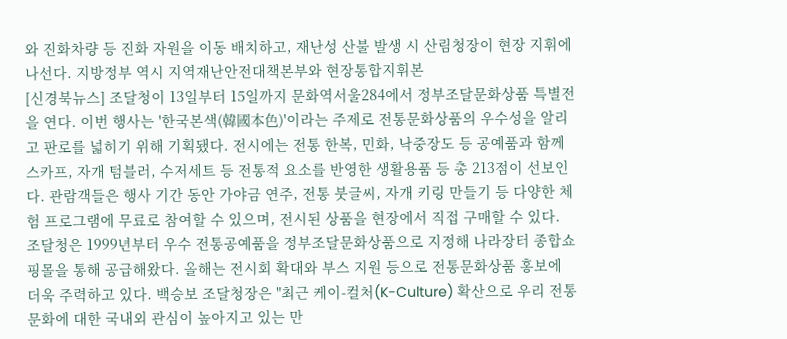와 진화차량 등 진화 자원을 이동 배치하고, 재난성 산불 발생 시 산림청장이 현장 지휘에 나선다. 지방정부 역시 지역재난안전대책본부와 현장통합지휘본
[신경북뉴스] 조달청이 13일부터 15일까지 문화역서울284에서 정부조달문화상품 특별전을 연다. 이번 행사는 '한국본색(韓國本色)'이라는 주제로 전통문화상품의 우수성을 알리고 판로를 넓히기 위해 기획됐다. 전시에는 전통 한복, 민화, 낙중장도 등 공예품과 함께 스카프, 자개 텀블러, 수저세트 등 전통적 요소를 반영한 생활용품 등 총 213점이 선보인다. 관람객들은 행사 기간 동안 가야금 연주, 전통 붓글씨, 자개 키링 만들기 등 다양한 체험 프로그램에 무료로 참여할 수 있으며, 전시된 상품을 현장에서 직접 구매할 수 있다. 조달청은 1999년부터 우수 전통공예품을 정부조달문화상품으로 지정해 나라장터 종합쇼핑몰을 통해 공급해왔다. 올해는 전시회 확대와 부스 지원 등으로 전통문화상품 홍보에 더욱 주력하고 있다. 백승보 조달청장은 "최근 케이-컬처(K-Culture) 확산으로 우리 전통문화에 대한 국내외 관심이 높아지고 있는 만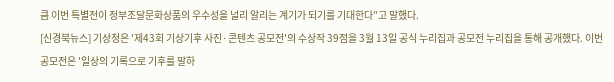큼 이번 특별전이 정부조달문화상품의 우수성을 널리 알리는 계기가 되기를 기대한다"고 말했다.
[신경북뉴스] 기상청은 '제43회 기상기후 사진·콘텐츠 공모전'의 수상작 39점을 3월 13일 공식 누리집과 공모전 누리집을 통해 공개했다. 이번 공모전은 '일상의 기록으로 기후를 말하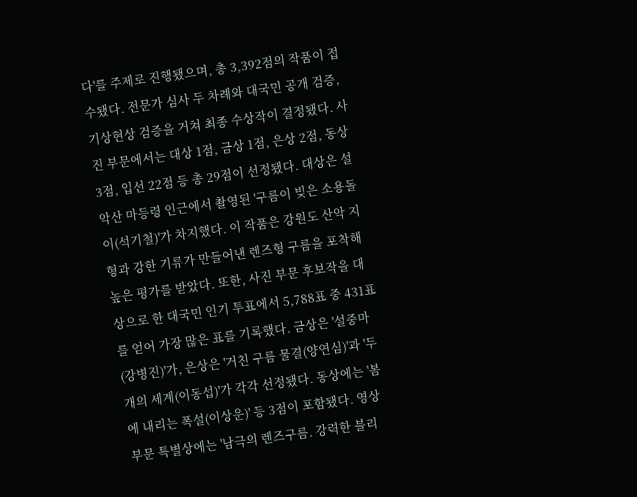다'를 주제로 진행됐으며, 총 3,392점의 작품이 접수됐다. 전문가 심사 두 차례와 대국민 공개 검증, 기상현상 검증을 거쳐 최종 수상작이 결정됐다. 사진 부문에서는 대상 1점, 금상 1점, 은상 2점, 동상 3점, 입선 22점 등 총 29점이 선정됐다. 대상은 설악산 마등령 인근에서 촬영된 '구름이 빚은 소용돌이(석기철)'가 차지했다. 이 작품은 강원도 산악 지형과 강한 기류가 만들어낸 렌즈형 구름을 포착해 높은 평가를 받았다. 또한, 사진 부문 후보작을 대상으로 한 대국민 인기 투표에서 5,788표 중 431표를 얻어 가장 많은 표를 기록했다. 금상은 '설중마(강병진)'가, 은상은 '거친 구름 물결(양연심)'과 '두 개의 세계(이동섭)'가 각각 선정됐다. 동상에는 '봄에 내리는 폭설(이상운)' 등 3점이 포함됐다. 영상 부문 특별상에는 '남극의 렌즈구름. 강력한 블리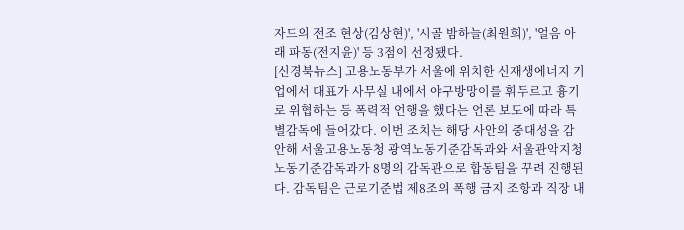자드의 전조 현상(김상현)', '시골 밤하늘(최원희)', '얼음 아래 파동(전지윤)' 등 3점이 선정됐다.
[신경북뉴스] 고용노동부가 서울에 위치한 신재생에너지 기업에서 대표가 사무실 내에서 야구방망이를 휘두르고 흉기로 위협하는 등 폭력적 언행을 했다는 언론 보도에 따라 특별감독에 들어갔다. 이번 조치는 해당 사안의 중대성을 감안해 서울고용노동청 광역노동기준감독과와 서울관악지청 노동기준감독과가 8명의 감독관으로 합동팀을 꾸려 진행된다. 감독팀은 근로기준법 제8조의 폭행 금지 조항과 직장 내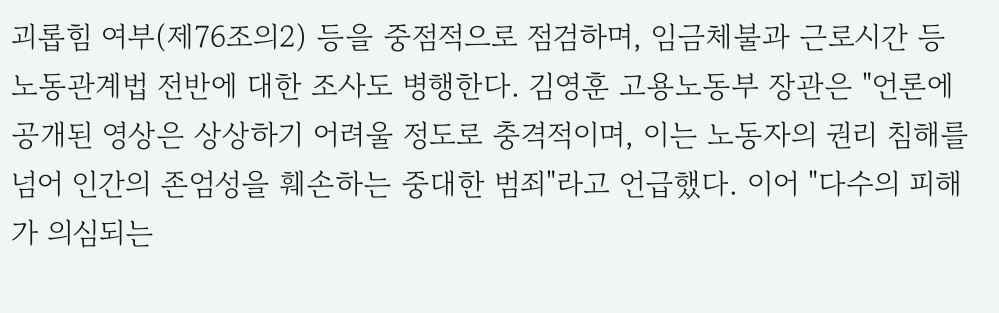괴롭힘 여부(제76조의2) 등을 중점적으로 점검하며, 임금체불과 근로시간 등 노동관계법 전반에 대한 조사도 병행한다. 김영훈 고용노동부 장관은 "언론에 공개된 영상은 상상하기 어려울 정도로 충격적이며, 이는 노동자의 권리 침해를 넘어 인간의 존엄성을 훼손하는 중대한 범죄"라고 언급했다. 이어 "다수의 피해가 의심되는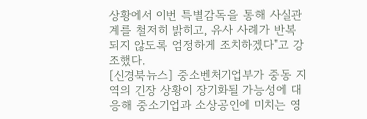상황에서 이번 특별감독을 통해 사실관계를 철저히 밝히고, 유사 사례가 반복되지 않도록 엄정하게 조치하겠다"고 강조했다.
[신경북뉴스] 중소벤처기업부가 중동 지역의 긴장 상황이 장기화될 가능성에 대응해 중소기업과 소상공인에 미치는 영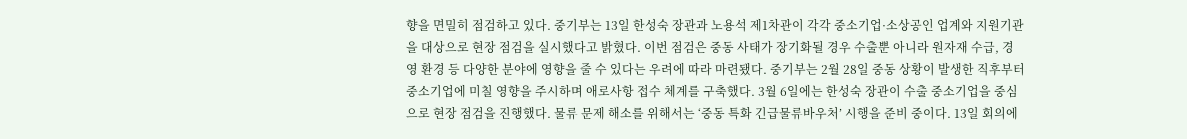향을 면밀히 점검하고 있다. 중기부는 13일 한성숙 장관과 노용석 제1차관이 각각 중소기업·소상공인 업계와 지원기관을 대상으로 현장 점검을 실시했다고 밝혔다. 이번 점검은 중동 사태가 장기화될 경우 수출뿐 아니라 원자재 수급, 경영 환경 등 다양한 분야에 영향을 줄 수 있다는 우려에 따라 마련됐다. 중기부는 2월 28일 중동 상황이 발생한 직후부터 중소기업에 미칠 영향을 주시하며 애로사항 접수 체계를 구축했다. 3월 6일에는 한성숙 장관이 수출 중소기업을 중심으로 현장 점검을 진행했다. 물류 문제 해소를 위해서는 ‘중동 특화 긴급물류바우처’ 시행을 준비 중이다. 13일 회의에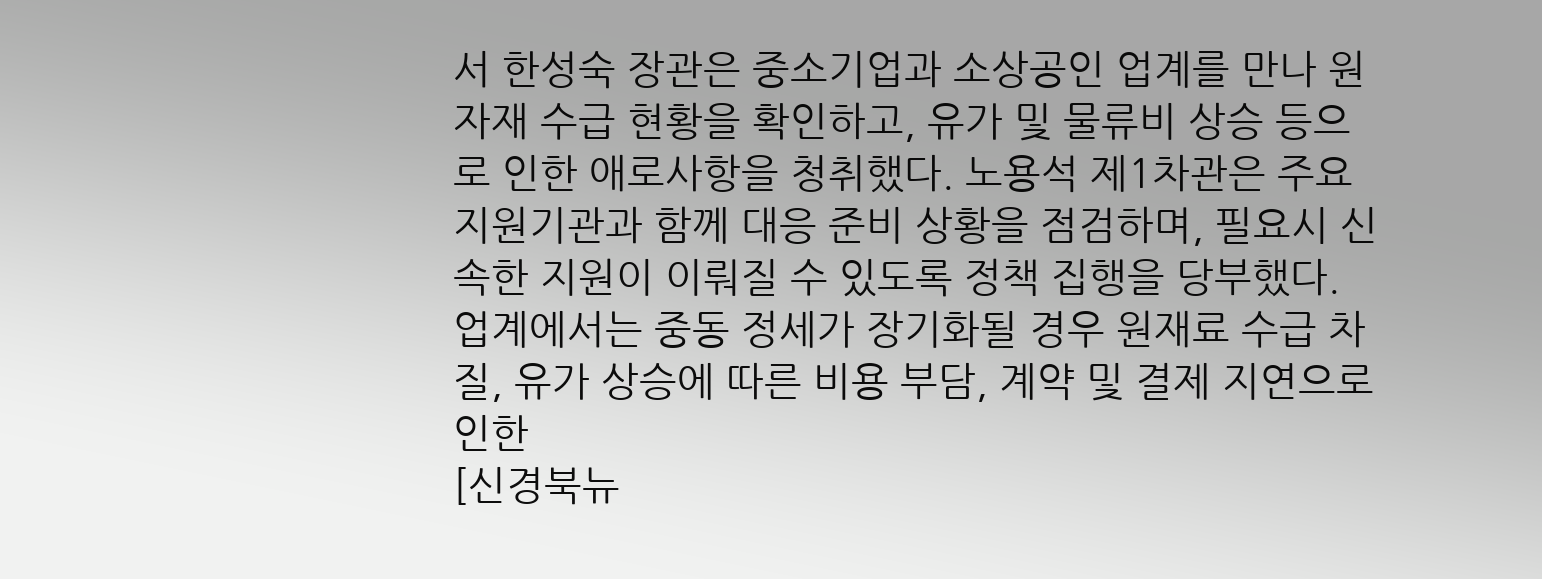서 한성숙 장관은 중소기업과 소상공인 업계를 만나 원자재 수급 현황을 확인하고, 유가 및 물류비 상승 등으로 인한 애로사항을 청취했다. 노용석 제1차관은 주요 지원기관과 함께 대응 준비 상황을 점검하며, 필요시 신속한 지원이 이뤄질 수 있도록 정책 집행을 당부했다. 업계에서는 중동 정세가 장기화될 경우 원재료 수급 차질, 유가 상승에 따른 비용 부담, 계약 및 결제 지연으로 인한
[신경북뉴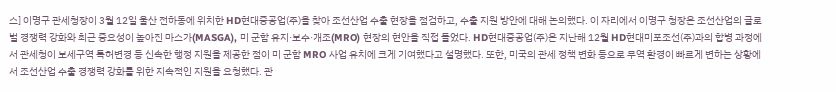스] 이명구 관세청장이 3월 12일 울산 전하동에 위치한 HD현대중공업(주)을 찾아 조선산업 수출 현장을 점검하고, 수출 지원 방안에 대해 논의했다. 이 자리에서 이명구 청장은 조선산업의 글로벌 경쟁력 강화와 최근 중요성이 높아진 마스가(MASGA), 미 군함 유지·보수·개조(MRO) 현장의 현안을 직접 들었다. HD현대중공업(주)은 지난해 12월 HD현대미포조선(주)과의 합병 과정에서 관세청이 보세구역 특허변경 등 신속한 행정 지원을 제공한 점이 미 군함 MRO 사업 유치에 크게 기여했다고 설명했다. 또한, 미국의 관세 정책 변화 등으로 무역 환경이 빠르게 변하는 상황에서 조선산업 수출 경쟁력 강화를 위한 지속적인 지원을 요청했다. 관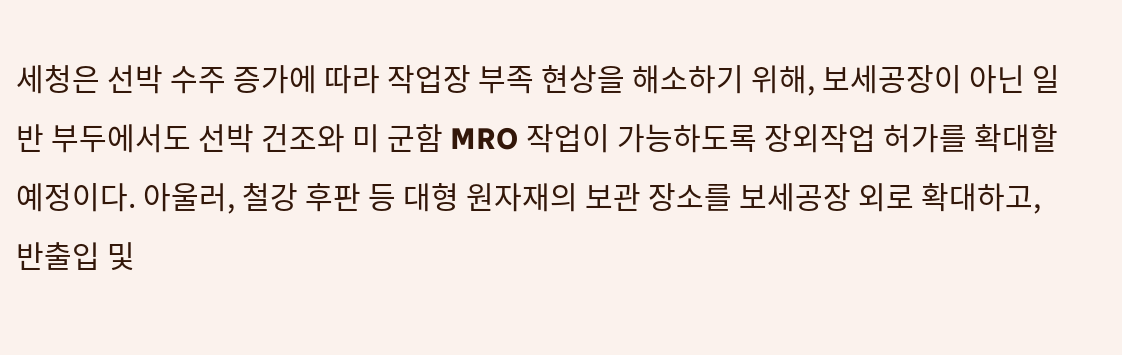세청은 선박 수주 증가에 따라 작업장 부족 현상을 해소하기 위해, 보세공장이 아닌 일반 부두에서도 선박 건조와 미 군함 MRO 작업이 가능하도록 장외작업 허가를 확대할 예정이다. 아울러, 철강 후판 등 대형 원자재의 보관 장소를 보세공장 외로 확대하고, 반출입 및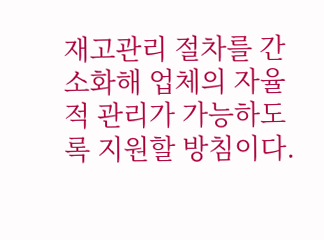재고관리 절차를 간소화해 업체의 자율적 관리가 가능하도록 지원할 방침이다.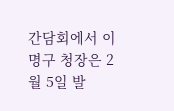간담회에서 이명구 청장은 2월 5일 발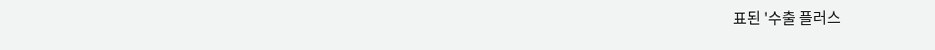표된 '수출 플러스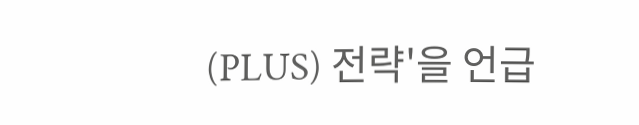(PLUS) 전략'을 언급